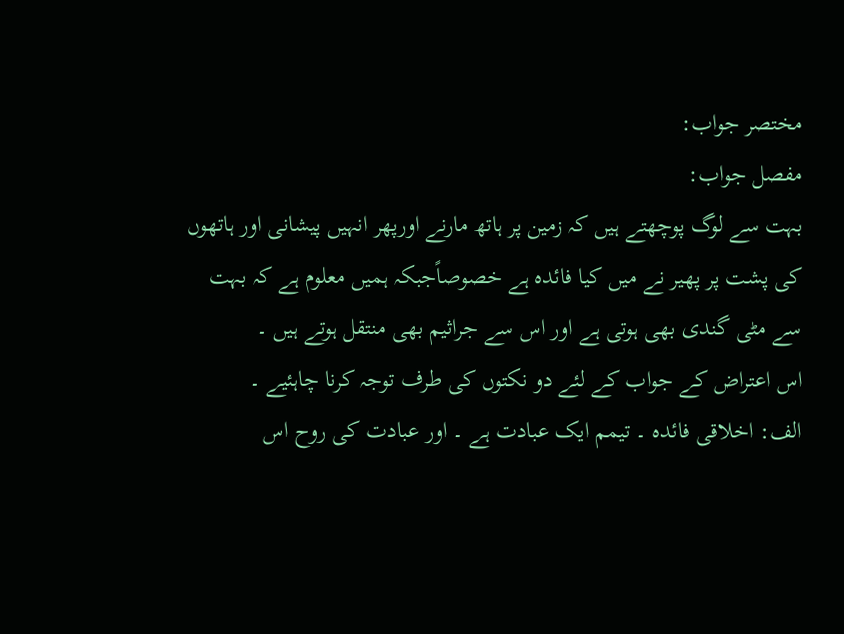مختصر جواب:
مفصل جواب:
بہت سے لوگ پوچھتے ہیں کہ زمین پر ہاتھ مارنے اورپھر انہیں پیشانی اور ہاتھوں کی پشت پر پھیر نے میں کیا فائدہ ہے خصوصاًجبکہ ہمیں معلوم ہے کہ بہت سے مٹی گندی بھی ہوتی ہے اور اس سے جراثیم بھی منتقل ہوتے ہیں ۔
اس اعتراض کے جواب کے لئے دو نکتوں کی طرف توجہ کرنا چاہئیے ۔
الف: اخلاقی فائدہ ۔ تیمم ایک عبادت ہے ۔ اور عبادت کی روح اس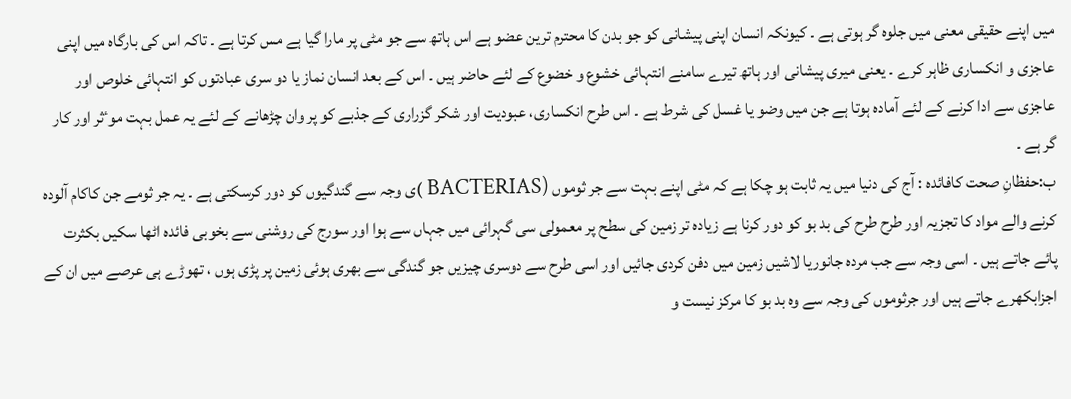میں اپنے حقیقی معنی میں جلوہ گر ہوتی ہے ۔ کیونکہ انسان اپنی پیشانی کو جو بدن کا محترم ترین عضو ہے اس ہاتھ سے جو مٹی پر مارا گیا ہے مس کرتا ہے ۔ تاکہ اس کی بارگاہ میں اپنی عاجزی و انکساری ظاہر کرے ۔ یعنی میری پیشانی اور ہاتھ تیرے سامنے انتہائی خشوع و خضوع کے لئے حاضر ہیں ۔ اس کے بعد انسان نماز یا دو سری عبادتوں کو انتہائی خلوص اور عاجزی سے ادا کرنے کے لئے آمادہ ہوتا ہے جن میں وضو یا غسل کی شرط ہے ۔ اس طرح انکساری، عبودیت اور شکر گزراری کے جذبے کو پر وان چڑھانے کے لئے یہ عمل بہت موٴثر اور کار گر ہے ۔
ب:حفظانِ صحت کافائدہ : آج کی دنیا میں یہ ثابت ہو چکا ہے کہ مٹی اپنے بہت سے جر ثوموں (BACTERIAS )ی وجہ سے گندگیوں کو دور کرسکتی ہے ۔ یہ جر ثومے جن کاکام آلودہ کرنے والے مواد کا تجزیہ اور طرح طرح کی بد بو کو دور کرنا ہے زیادہ تر زمین کی سطح پر معمولی سی گہرائی میں جہاں سے ہوا اور سورج کی روشنی سے بخوبی فائدہ اٹھا سکیں بکثرت پائے جاتے ہیں ۔ اسی وجہ سے جب مردہ جانوریا لاشیں زمین میں دفن کردی جائیں اور اسی طرح سے دوسری چیزیں جو گندگی سے بھری ہوئی زمین پر پڑی ہوں ، تھوڑے ہی عرصے میں ان کے اجزابکھرے جاتے ہیں اور جرثوموں کی وجہ سے وہ بد بو کا مرکز نیست و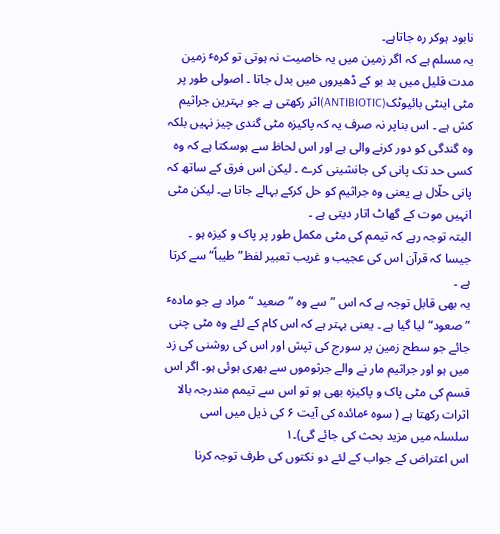نابود ہوکر رہ جاتاہے۔
یہ مسلم ہے کہ اگر زمین میں یہ خاصیت نہ ہوتی تو کرہٴ زمین مدت قلیل میں بد بو کے ڈھیروں میں بدل جاتا ۔ اصولی طور پر مٹی اینٹی بائیوٹک(ANTIBIOTIC)اثر رکھتی ہے جو بہترین جراثیم کش ہے ۔ اس بناپر نہ صرف یہ کہ پاکیزہ مٹی گندی چیز نہیں بلکہ وہ گندگی کو دور کرنے والی ہے اور اس لحاظ سے ہوسکتا ہے کہ وہ کسی حد تک پانی کی جانشینی کرے ۔ لیکن اس فرق کے ساتھ کہ پانی حلّال ہے یعنی وہ جراثیم کو حل کرکے بہالے جاتا ہے۔ لیکن مٹی انہیں موت کے گھاٹ اتار دیتی ہے ۔
البتہ توجہ رہے کہ تیمم کی مٹی مکمل طور پر پاک و کیزہ ہو ۔ جیسا کہ قرآن اس کی عجیب و غریب تعبیر لفظ” طیباً“ سے کرتا ہے ۔
یہ بھی قابل توجہ ہے کہ اس ”سے وہ ” صعید “ مراد ہے جو مادہٴ ” صعود“ لیا گیا ہے ۔ یعنی بہتر ہے کہ اس کام کے لئے وہ مٹی چنی جائے جو سطح زمین پر سورج کی تپش اور اس کی روشنی کی زد میں ہو اور جراثیم مار نے والے جرثوموں سے بھری ہوئی ہو۔ اگر اس قسم کی مٹی پاک و پاکیزہ بھی ہو تو اس سے تیمم مندرجہ بالا اثرات رکھتا ہے ( سوہ ٴمائدہ کی آیت ۶ کی ذیل میں اسی سلسلہ میں مزید بحث کی جائے گی)۔۱
اس اعتراض کے جواب کے لئے دو نکتوں کی طرف توجہ کرنا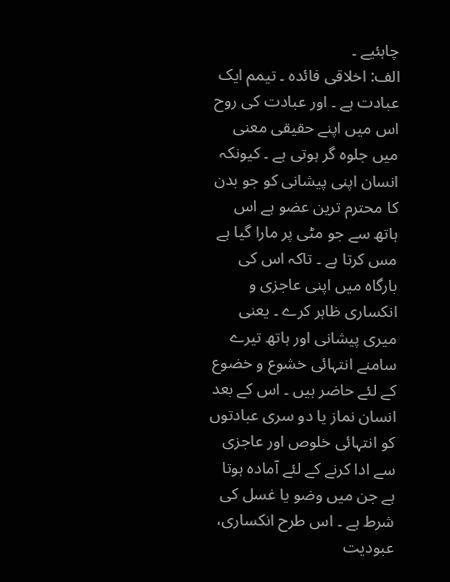چاہئیے ۔
الف: اخلاقی فائدہ ۔ تیمم ایک عبادت ہے ۔ اور عبادت کی روح اس میں اپنے حقیقی معنی میں جلوہ گر ہوتی ہے ۔ کیونکہ انسان اپنی پیشانی کو جو بدن کا محترم ترین عضو ہے اس ہاتھ سے جو مٹی پر مارا گیا ہے مس کرتا ہے ۔ تاکہ اس کی بارگاہ میں اپنی عاجزی و انکساری ظاہر کرے ۔ یعنی میری پیشانی اور ہاتھ تیرے سامنے انتہائی خشوع و خضوع کے لئے حاضر ہیں ۔ اس کے بعد انسان نماز یا دو سری عبادتوں کو انتہائی خلوص اور عاجزی سے ادا کرنے کے لئے آمادہ ہوتا ہے جن میں وضو یا غسل کی شرط ہے ۔ اس طرح انکساری، عبودیت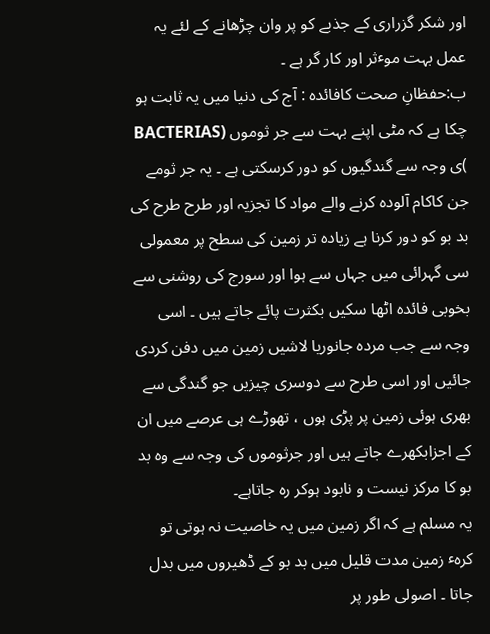اور شکر گزراری کے جذبے کو پر وان چڑھانے کے لئے یہ عمل بہت موٴثر اور کار گر ہے ۔
ب:حفظانِ صحت کافائدہ : آج کی دنیا میں یہ ثابت ہو چکا ہے کہ مٹی اپنے بہت سے جر ثوموں (BACTERIAS )ی وجہ سے گندگیوں کو دور کرسکتی ہے ۔ یہ جر ثومے جن کاکام آلودہ کرنے والے مواد کا تجزیہ اور طرح طرح کی بد بو کو دور کرنا ہے زیادہ تر زمین کی سطح پر معمولی سی گہرائی میں جہاں سے ہوا اور سورج کی روشنی سے بخوبی فائدہ اٹھا سکیں بکثرت پائے جاتے ہیں ۔ اسی وجہ سے جب مردہ جانوریا لاشیں زمین میں دفن کردی جائیں اور اسی طرح سے دوسری چیزیں جو گندگی سے بھری ہوئی زمین پر پڑی ہوں ، تھوڑے ہی عرصے میں ان کے اجزابکھرے جاتے ہیں اور جرثوموں کی وجہ سے وہ بد بو کا مرکز نیست و نابود ہوکر رہ جاتاہے۔
یہ مسلم ہے کہ اگر زمین میں یہ خاصیت نہ ہوتی تو کرہٴ زمین مدت قلیل میں بد بو کے ڈھیروں میں بدل جاتا ۔ اصولی طور پر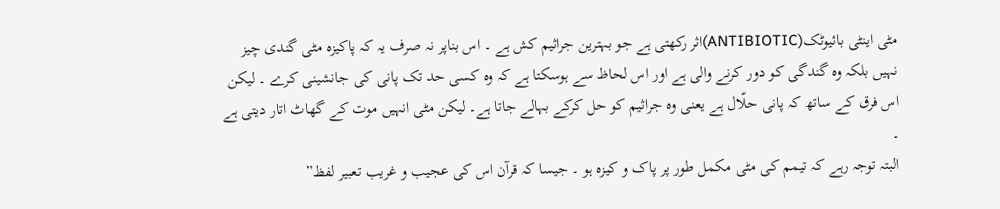مٹی اینٹی بائیوٹک(ANTIBIOTIC)اثر رکھتی ہے جو بہترین جراثیم کش ہے ۔ اس بناپر نہ صرف یہ کہ پاکیزہ مٹی گندی چیز نہیں بلکہ وہ گندگی کو دور کرنے والی ہے اور اس لحاظ سے ہوسکتا ہے کہ وہ کسی حد تک پانی کی جانشینی کرے ۔ لیکن اس فرق کے ساتھ کہ پانی حلّال ہے یعنی وہ جراثیم کو حل کرکے بہالے جاتا ہے۔ لیکن مٹی انہیں موت کے گھاٹ اتار دیتی ہے ۔
البتہ توجہ رہے کہ تیمم کی مٹی مکمل طور پر پاک و کیزہ ہو ۔ جیسا کہ قرآن اس کی عجیب و غریب تعبیر لفظ”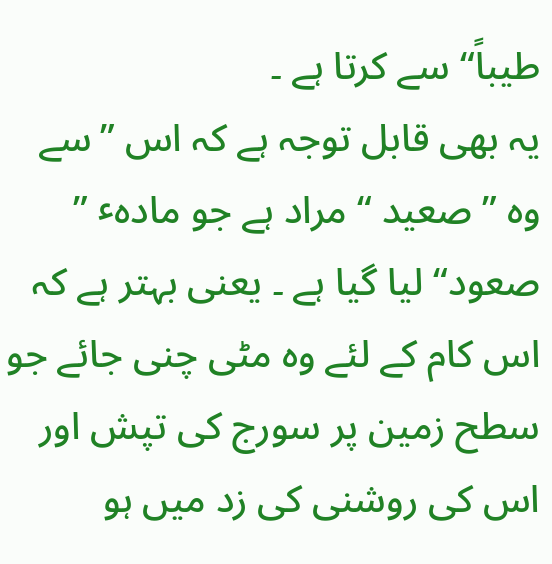طیباً“ سے کرتا ہے ۔
یہ بھی قابل توجہ ہے کہ اس ”سے وہ ” صعید “ مراد ہے جو مادہٴ ” صعود“ لیا گیا ہے ۔ یعنی بہتر ہے کہ اس کام کے لئے وہ مٹی چنی جائے جو سطح زمین پر سورج کی تپش اور اس کی روشنی کی زد میں ہو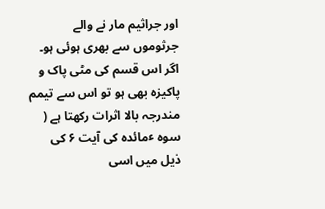اور جراثیم مار نے والے جرثوموں سے بھری ہوئی ہو۔ اگر اس قسم کی مٹی پاک و پاکیزہ بھی ہو تو اس سے تیمم مندرجہ بالا اثرات رکھتا ہے ( سوہ ٴمائدہ کی آیت ۶ کی ذیل میں اسی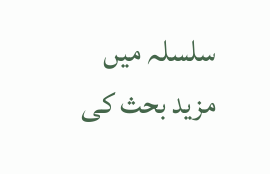سلسلہ میں مزید بحث کی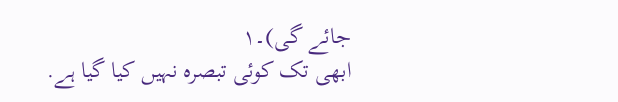جائے گی)۔۱
ابھی تک کوئی تبصرہ نہیں کیا گیا ہے.